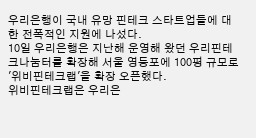우리은행이 국내 유망 핀테크 스타트업들에 대한 전폭적인 지원에 나섰다.
10일 우리은행은 지난해 운영해 왔던 우리핀테크나눔터를 확장해 서울 영등포에 100평 규모로 '위비핀테크랩'을 확장 오픈했다.
위비핀테크랩은 우리은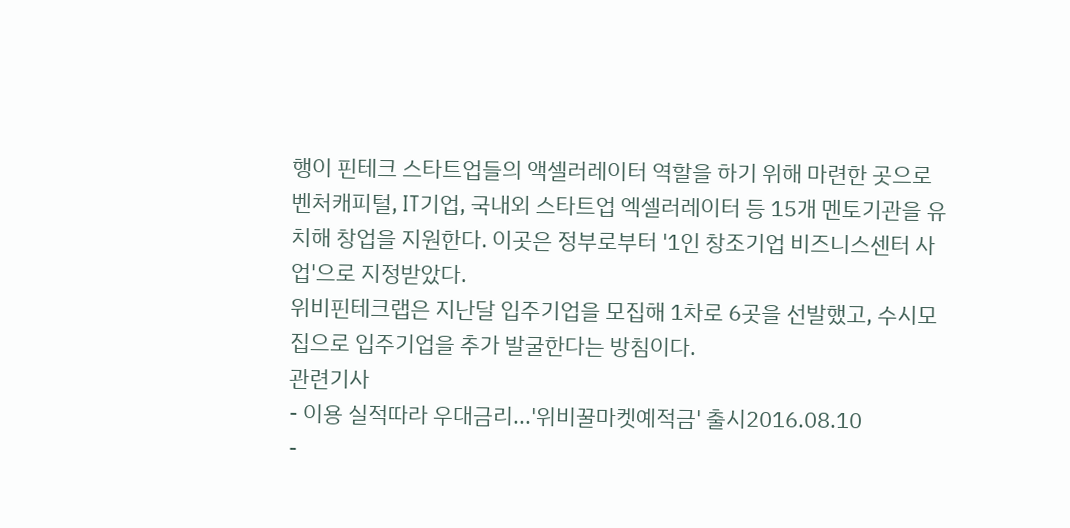행이 핀테크 스타트업들의 액셀러레이터 역할을 하기 위해 마련한 곳으로 벤처캐피털, IT기업, 국내외 스타트업 엑셀러레이터 등 15개 멘토기관을 유치해 창업을 지원한다. 이곳은 정부로부터 '1인 창조기업 비즈니스센터 사업'으로 지정받았다.
위비핀테크랩은 지난달 입주기업을 모집해 1차로 6곳을 선발했고, 수시모집으로 입주기업을 추가 발굴한다는 방침이다.
관련기사
- 이용 실적따라 우대금리...'위비꿀마켓예적금' 출시2016.08.10
-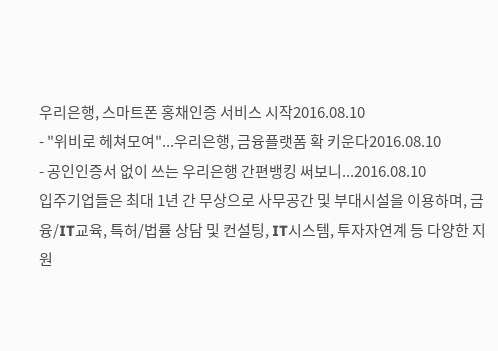우리은행, 스마트폰 홍채인증 서비스 시작2016.08.10
- "위비로 헤쳐모여"...우리은행, 금융플랫폼 확 키운다2016.08.10
- 공인인증서 없이 쓰는 우리은행 간편뱅킹 써보니...2016.08.10
입주기업들은 최대 1년 간 무상으로 사무공간 및 부대시설을 이용하며, 금융/IT교육, 특허/법률 상담 및 컨설팅, IT시스템, 투자자연계 등 다양한 지원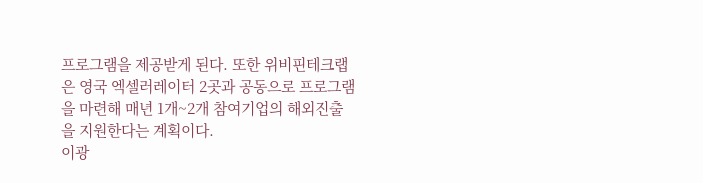프로그램을 제공받게 된다. 또한 위비핀테크랩은 영국 엑셀러레이터 2곳과 공동으로 프로그램을 마련해 매년 1개~2개 참여기업의 해외진출을 지원한다는 계획이다.
이광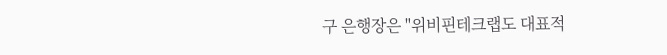구 은행장은 "위비핀테크랩도 대표적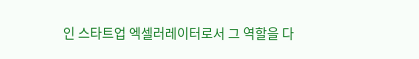인 스타트업 엑셀러레이터로서 그 역할을 다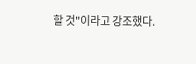할 것"이라고 강조했다.